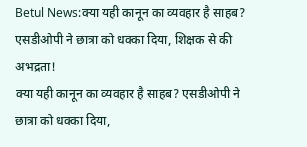Betul News:क्या यही कानून का व्यवहार है साहब? एसडीओपी ने छात्रा को धक्का दिया, शिक्षक से की अभद्रता!
क्या यही कानून का व्यवहार है साहब? एसडीओपी ने छात्रा को धक्का दिया,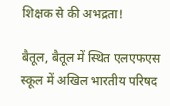शिक्षक से की अभद्रता!

बैतूल, बैतूल में स्थित एलएफएस स्कूल में अखिल भारतीय परिषद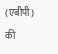(एबीपी) की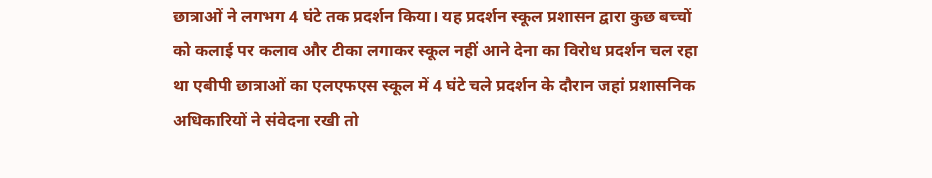छात्राओं ने लगभग 4 घंटे तक प्रदर्शन किया। यह प्रदर्शन स्कूल प्रशासन द्वारा कुछ बच्चों को कलाई पर कलाव और टीका लगाकर स्कूल नहीं आने देना का विरोध प्रदर्शन चल रहा था एबीपी छात्राओं का एलएफएस स्कूल में 4 घंटे चले प्रदर्शन के दौरान जहां प्रशासनिक अधिकारियों ने संवेदना रखी तो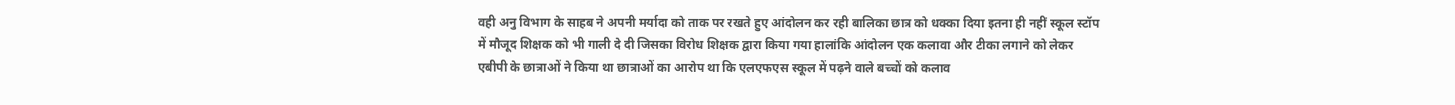वही अनु विभाग के साहब ने अपनी मर्यादा को ताक पर रखते हुए आंदोलन कर रही बालिका छात्र को धक्का दिया इतना ही नहीं स्कूल स्टॉप में मौजूद शिक्षक को भी गाली दे दी जिसका विरोध शिक्षक द्वारा किया गया हालांकि आंदोलन एक कलावा और टीका लगाने को लेकर एबीपी के छात्राओं ने किया था छात्राओं का आरोप था कि एलएफएस स्कूल में पढ़ने वाले बच्चों को कलाव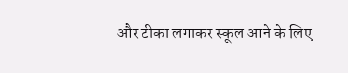और टीका लगाकर स्कूल आने के लिए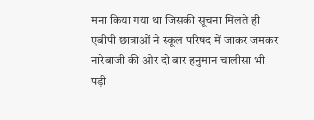मना किया गया था जिसकी सूचना मिलते ही एबीपी छात्राओं ने स्कूल परिषद में जाकर जमकर नारेबाजी की ओर दो बार हनुमान चालीसा भी पड़ी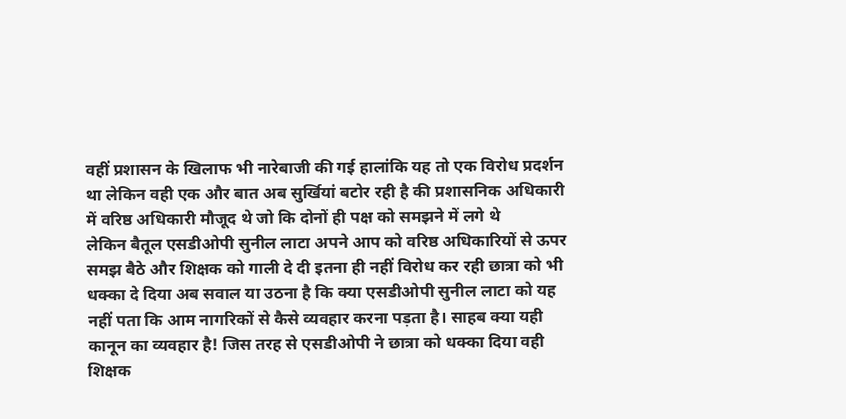वहीं प्रशासन के खिलाफ भी नारेबाजी की गई हालांकि यह तो एक विरोध प्रदर्शन था लेकिन वही एक और बात अब सुर्खियां बटोर रही है की प्रशासनिक अधिकारी में वरिष्ठ अधिकारी मौजूद थे जो कि दोनों ही पक्ष को समझने में लगे थे
लेकिन बैतूल एसडीओपी सुनील लाटा अपने आप को वरिष्ठ अधिकारियों से ऊपर समझ बैठे और शिक्षक को गाली दे दी इतना ही नहीं विरोध कर रही छात्रा को भी धक्का दे दिया अब सवाल या उठना है कि क्या एसडीओपी सुनील लाटा को यह नहीं पता कि आम नागरिकों से कैसे व्यवहार करना पड़ता है। साहब क्या यही कानून का व्यवहार है! जिस तरह से एसडीओपी ने छात्रा को धक्का दिया वही शिक्षक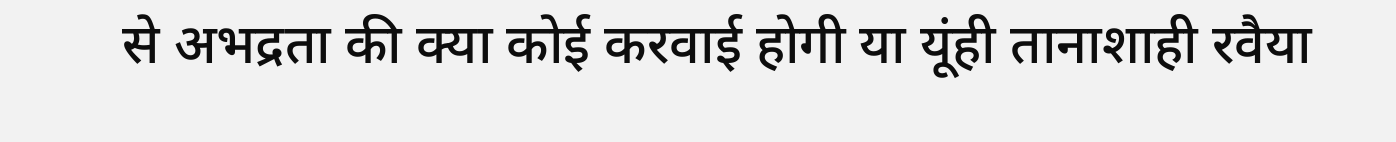से अभद्रता की क्या कोई करवाई होगी या यूंही तानाशाही रवैया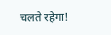चलते रहेगा!